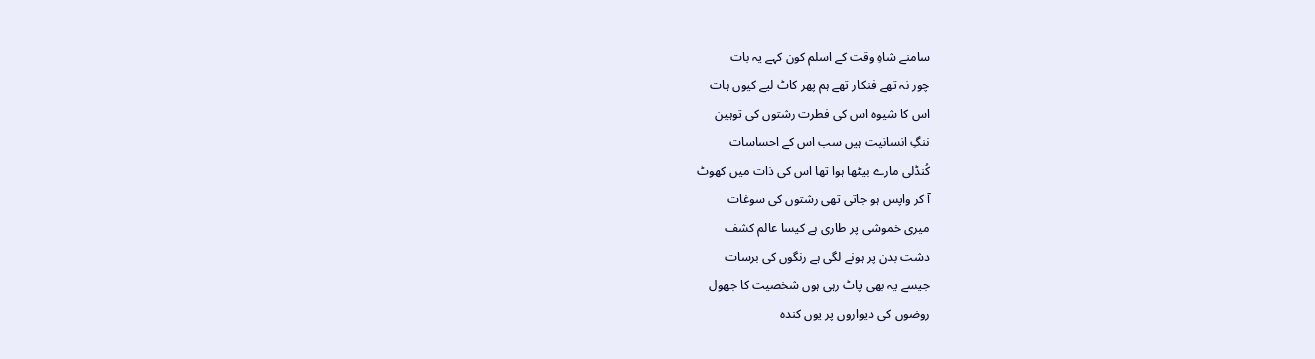سامنے شاہِ وقت کے اسلم کون کہے یہ بات
چور نہ تھے فنکار تھے ہم پھر کاٹ لیے کیوں ہات
اس کا شیوہ اس کی فطرت رشتوں کی توہین
ننگِ انسانیت ہیں سب اس کے احساسات
کُنڈلی مارے بیٹھا ہوا تھا اس کی ذات میں کھوٹ
آ کر واپس ہو جاتی تھی رشتوں کی سوغات
میری خموشی پر طاری ہے کیسا عالم کشف
دشت بدن پر ہونے لگی ہے رنگوں کی برسات
جیسے یہ بھی پاٹ رہی ہوں شخصیت کا جھول
روضوں کی دیواروں پر یوں کندہ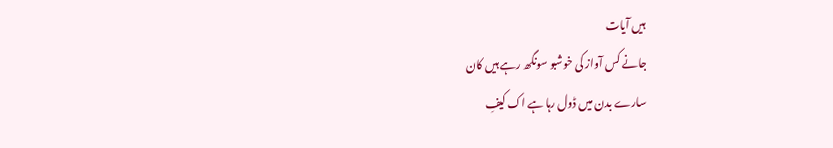ہیں آیات
جانے کس آواز کی خوشبو سونگھ رہے ہیں کان
سارے بدن میں ڈول رہا ہے اک کیفِ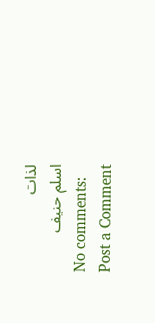لذات
اسلم حنیف
No comments:
Post a Comment